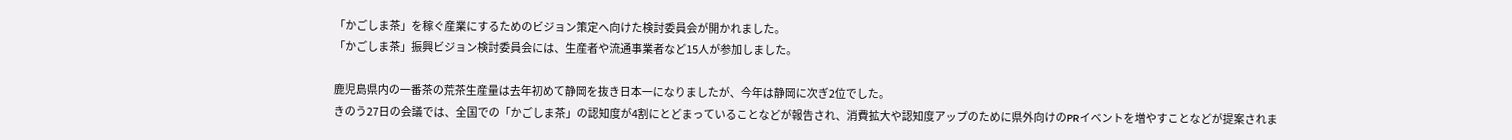「かごしま茶」を稼ぐ産業にするためのビジョン策定へ向けた検討委員会が開かれました。
「かごしま茶」振興ビジョン検討委員会には、生産者や流通事業者など15人が参加しました。

鹿児島県内の一番茶の荒茶生産量は去年初めて静岡を抜き日本一になりましたが、今年は静岡に次ぎ2位でした。
きのう27日の会議では、全国での「かごしま茶」の認知度が4割にとどまっていることなどが報告され、消費拡大や認知度アップのために県外向けのPRイベントを増やすことなどが提案されま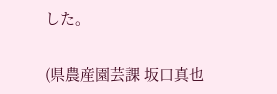した。

(県農産園芸課 坂口真也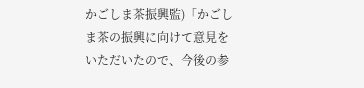かごしま茶振興監)「かごしま茶の振興に向けて意見をいただいたので、今後の参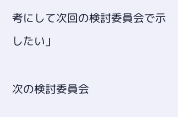考にして次回の検討委員会で示したい」

次の検討委員会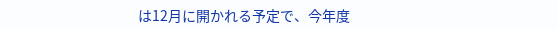は12月に開かれる予定で、今年度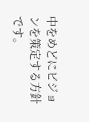中をめどにビジョンを策定する方針です。